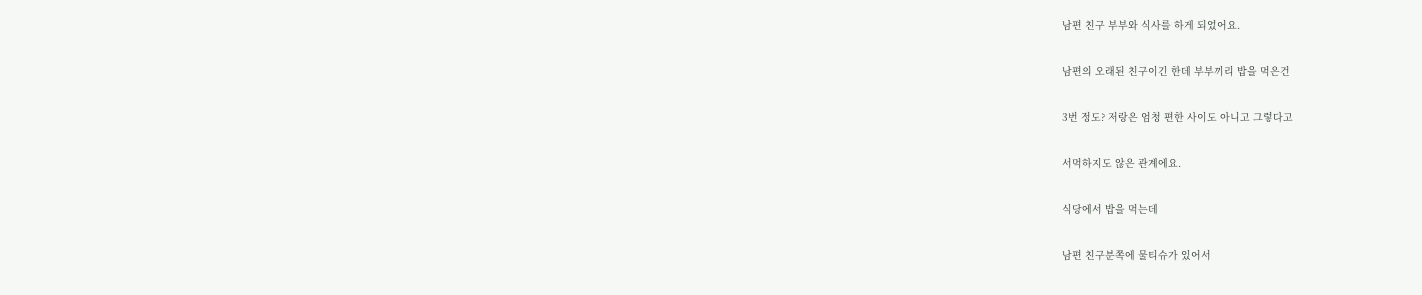남편 친구 부부와 식사를 하게 되었어요.

남편의 오래된 친구이긴 한데 부부끼리 밥을 먹은건

3번 정도? 저랑은 엄청 편한 사이도 아니고 그렇다고

서먹하지도 않은 관계에요.

식당에서 밥을 먹는데

남편 친구분쪽에 물티슈가 있어서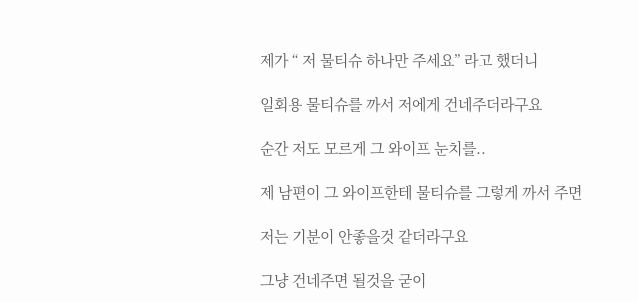제가 “ 저 물티슈 하나만 주세요” 라고 했더니

일회용 물티슈를 까서 저에게 건네주더라구요

순간 저도 모르게 그 와이프 눈치를..

제 남편이 그 와이프한테 물티슈를 그렇게 까서 주면

저는 기분이 안좋을것 같더라구요

그냥 건네주면 될것을 굳이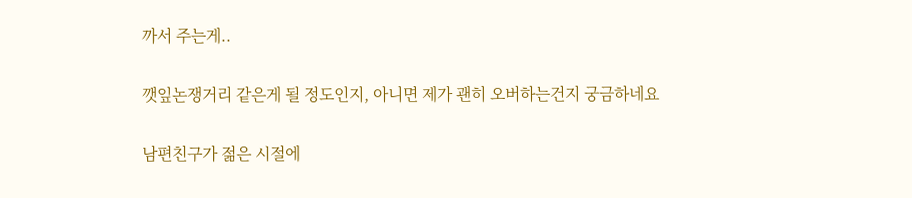까서 주는게..

깻잎논쟁거리 같은게 될 정도인지, 아니면 제가 괜히 오버하는건지 궁금하네요

남편친구가 젊은 시절에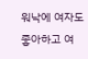워낙에 여자도 좋아하고 여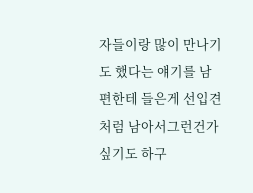자들이랑 많이 만나기도 했다는 얘기를 남편한테 들은게 선입견처럼 남아서그런건가 싶기도 하구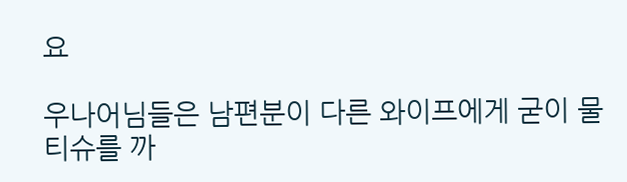요

우나어님들은 남편분이 다른 와이프에게 굳이 물티슈를 까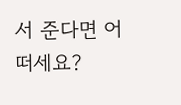서 준다면 어떠세요?